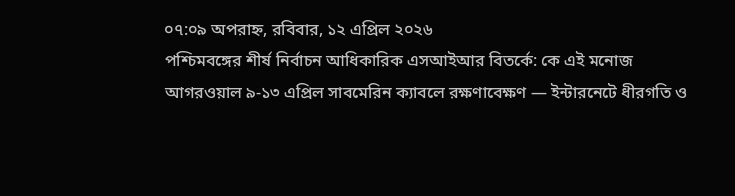০৭:০৯ অপরাহ্ন, রবিবার, ১২ এপ্রিল ২০২৬
পশ্চিমবঙ্গের শীর্ষ নির্বাচন আধিকারিক এসআইআর বিতর্কে: কে এই মনোজ আগরওয়াল ৯-১৩ এপ্রিল সাবমেরিন ক্যাবলে রক্ষণাবেক্ষণ — ইন্টারনেটে ধীরগতি ও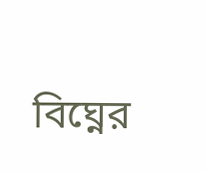বিঘ্নের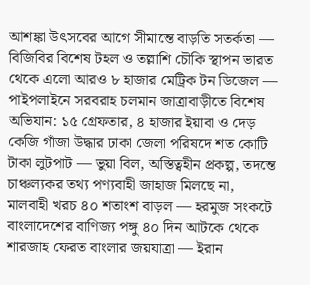আশঙ্কা উৎসবের আগে সীমান্তে বাড়তি সতর্কতা — বিজিবির বিশেষ টহল ও তল্লাশি চৌকি স্থাপন ভারত থেকে এলো আরও ৮ হাজার মেট্রিক টন ডিজেল — পাইপলাইনে সরবরাহ চলমান জাত্রাবাড়ীতে বিশেষ অভিযান: ১৫ গ্রেফতার, ৪ হাজার ইয়াবা ও দেড় কেজি গাঁজা উদ্ধার ঢাকা জেলা পরিষদে শত কোটি টাকা লুটপাট — ভুয়া বিল, অস্তিত্বহীন প্রকল্প, তদন্তে চাঞ্চল্যকর তথ্য পণ্যবাহী জাহাজ মিলছে না, মালবাহী খরচ ৪০ শতাংশ বাড়ল — হরমুজ সংকটে বাংলাদেশের বাণিজ্য পঙ্গু ৪০ দিন আটকে থেকে শারজাহ ফেরত বাংলার জয়যাত্রা — ইরান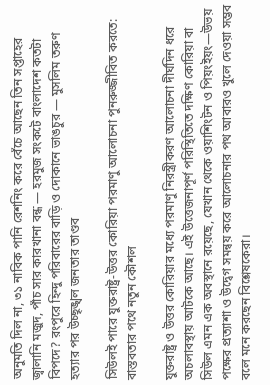অনুমতি দিল না, ৩১ নাবিক পানি রেশনিং করে বেঁচে আছেন তিন সপ্তাহের জ্বালানি মজুদ, পাঁচ সার কারখানা বন্ধ — হরমুজ সংকটে বাংলাদেশ কতটা বিপদে? রংপুরে হিন্দু পরিবারের বাড়ি ও দোকানে ভাঙচুর — মুসলিম তরুণ হত্যার পর উচ্ছৃঙ্খল জনতার তাণ্ডব

সিউলই পারে যুক্তরাষ্ট্র-উত্তর কোরিয়া পরমাণু আলোচনা পুনরুজ্জীবিত করতে: বাস্তবতার পথে নতুন কৌশল

যুক্তরাষ্ট্র ও উত্তর কোরিয়ার মধ্যে পরমাণু নিরস্ত্রীকরণ আলোচনা দীর্ঘদিন ধরে অচলাবস্থায় আটকে আছে। এই উত্তেজনাপূর্ণ পরিস্থিতিতে দক্ষিণ কোরিয়া বা সিউল এমন এক অবস্থানে রয়েছে, যেখান থেকে ওয়াশিংটন ও পিয়ংইয়ং—উভয় পক্ষের প্রত্যাশা ও উদ্বেগ সমন্বয় করে আলোচনার পথ আবারও খুলে দেওয়া সম্ভব বলে মনে করছেন বিশ্লেষকেরা।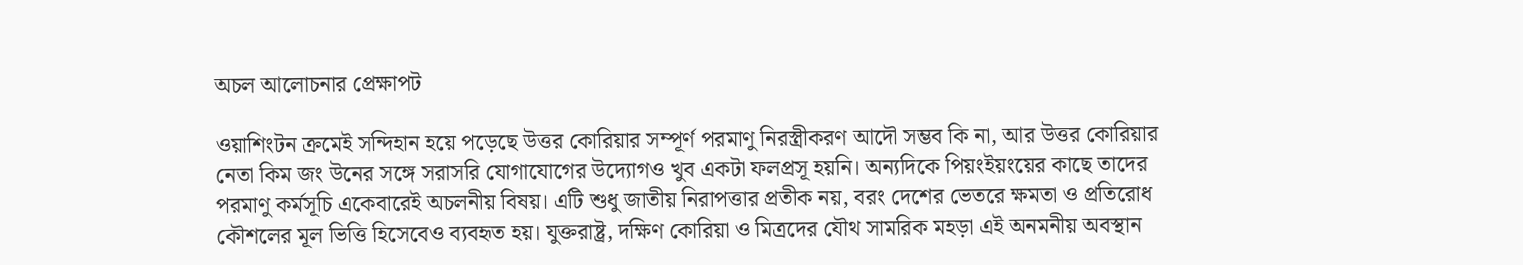অচল আলোচনার প্রেক্ষাপট

ওয়াশিংটন ক্রমেই সন্দিহান হয়ে পড়েছে উত্তর কোরিয়ার সম্পূর্ণ পরমাণু নিরস্ত্রীকরণ আদৌ সম্ভব কি না, আর উত্তর কোরিয়ার নেতা কিম জং উনের সঙ্গে সরাসরি যোগাযোগের উদ্যোগও খুব একটা ফলপ্রসূ হয়নি। অন্যদিকে পিয়ংইয়ংয়ের কাছে তাদের পরমাণু কর্মসূচি একেবারেই অচলনীয় বিষয়। এটি শুধু জাতীয় নিরাপত্তার প্রতীক নয়, বরং দেশের ভেতরে ক্ষমতা ও প্রতিরোধ কৌশলের মূল ভিত্তি হিসেবেও ব্যবহৃত হয়। যুক্তরাষ্ট্র, দক্ষিণ কোরিয়া ও মিত্রদের যৌথ সামরিক মহড়া এই অনমনীয় অবস্থান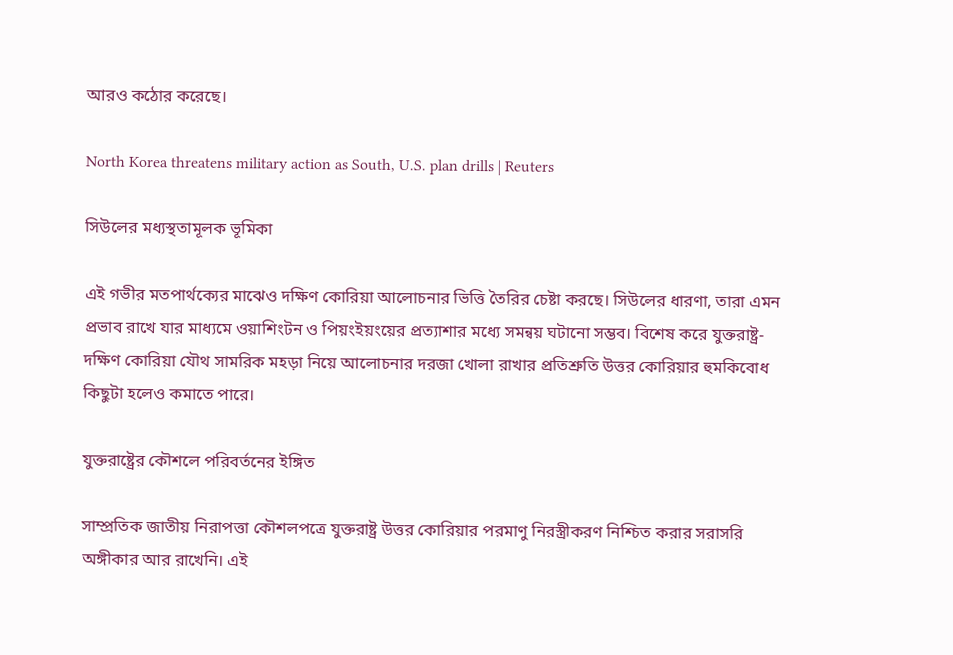আরও কঠোর করেছে।

North Korea threatens military action as South, U.S. plan drills | Reuters

সিউলের মধ্যস্থতামূলক ভূমিকা

এই গভীর মতপার্থক্যের মাঝেও দক্ষিণ কোরিয়া আলোচনার ভিত্তি তৈরির চেষ্টা করছে। সিউলের ধারণা, তারা এমন প্রভাব রাখে যার মাধ্যমে ওয়াশিংটন ও পিয়ংইয়ংয়ের প্রত্যাশার মধ্যে সমন্বয় ঘটানো সম্ভব। বিশেষ করে যুক্তরাষ্ট্র-দক্ষিণ কোরিয়া যৌথ সামরিক মহড়া নিয়ে আলোচনার দরজা খোলা রাখার প্রতিশ্রুতি উত্তর কোরিয়ার হুমকিবোধ কিছুটা হলেও কমাতে পারে।

যুক্তরাষ্ট্রের কৌশলে পরিবর্তনের ইঙ্গিত

সাম্প্রতিক জাতীয় নিরাপত্তা কৌশলপত্রে যুক্তরাষ্ট্র উত্তর কোরিয়ার পরমাণু নিরস্ত্রীকরণ নিশ্চিত করার সরাসরি অঙ্গীকার আর রাখেনি। এই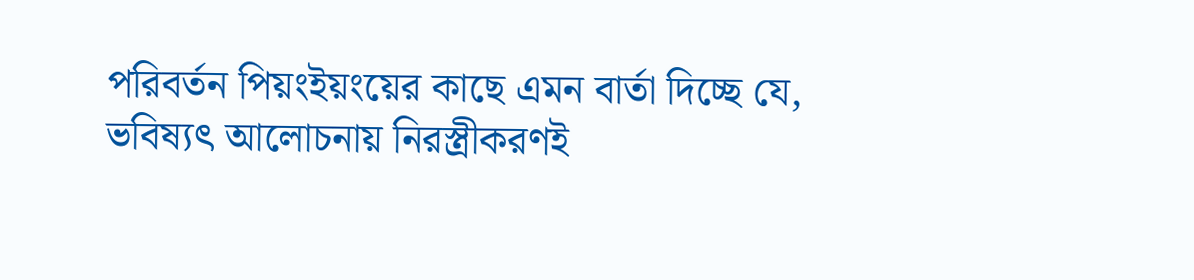পরিবর্তন পিয়ংইয়ংয়ের কাছে এমন বার্তা দিচ্ছে যে, ভবিষ্যৎ আলোচনায় নিরস্ত্রীকরণই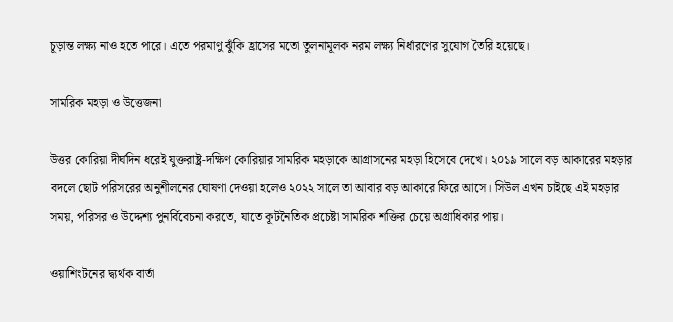চূড়ান্ত লক্ষ্য নাও হতে পারে। এতে পরমাণু ঝুঁকি হ্রাসের মতো তুলনামূলক নরম লক্ষ্য নির্ধারণের সুযোগ তৈরি হয়েছে।

সামরিক মহড়া ও উত্তেজনা

উত্তর কোরিয়া দীর্ঘদিন ধরেই যুক্তরাষ্ট্র-দক্ষিণ কোরিয়ার সামরিক মহড়াকে আগ্রাসনের মহড়া হিসেবে দেখে। ২০১৯ সালে বড় আকারের মহড়ার বদলে ছোট পরিসরের অনুশীলনের ঘোষণা দেওয়া হলেও ২০২২ সালে তা আবার বড় আকারে ফিরে আসে। সিউল এখন চাইছে এই মহড়ার সময়, পরিসর ও উদ্দেশ্য পুনর্বিবেচনা করতে, যাতে কূটনৈতিক প্রচেষ্টা সামরিক শক্তির চেয়ে অগ্রাধিকার পায়।

ওয়াশিংটনের দ্ব্যর্থক বার্তা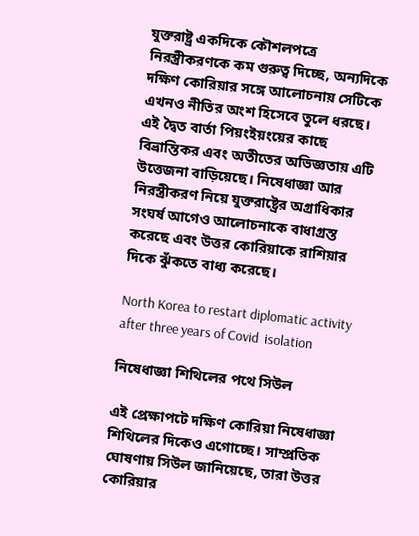যুক্তরাষ্ট্র একদিকে কৌশলপত্রে নিরস্ত্রীকরণকে কম গুরুত্ব দিচ্ছে, অন্যদিকে দক্ষিণ কোরিয়ার সঙ্গে আলোচনায় সেটিকে এখনও নীতির অংশ হিসেবে তুলে ধরছে। এই দ্বৈত বার্তা পিয়ংইয়ংয়ের কাছে বিভ্রান্তিকর এবং অতীতের অভিজ্ঞতায় এটি উত্তেজনা বাড়িয়েছে। নিষেধাজ্ঞা আর নিরস্ত্রীকরণ নিয়ে যুক্তরাষ্ট্রের অগ্রাধিকার সংঘর্ষ আগেও আলোচনাকে বাধাগ্রস্ত করেছে এবং উত্তর কোরিয়াকে রাশিয়ার দিকে ঝুঁকতে বাধ্য করেছে।

North Korea to restart diplomatic activity after three years of Covid  isolation

নিষেধাজ্ঞা শিথিলের পথে সিউল

এই প্রেক্ষাপটে দক্ষিণ কোরিয়া নিষেধাজ্ঞা শিথিলের দিকেও এগোচ্ছে। সাম্প্রতিক ঘোষণায় সিউল জানিয়েছে, তারা উত্তর কোরিয়ার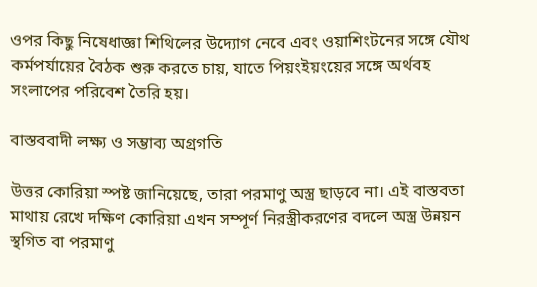ওপর কিছু নিষেধাজ্ঞা শিথিলের উদ্যোগ নেবে এবং ওয়াশিংটনের সঙ্গে যৌথ কর্মপর্যায়ের বৈঠক শুরু করতে চায়, যাতে পিয়ংইয়ংয়ের সঙ্গে অর্থবহ সংলাপের পরিবেশ তৈরি হয়।

বাস্তববাদী লক্ষ্য ও সম্ভাব্য অগ্রগতি

উত্তর কোরিয়া স্পষ্ট জানিয়েছে, তারা পরমাণু অস্ত্র ছাড়বে না। এই বাস্তবতা মাথায় রেখে দক্ষিণ কোরিয়া এখন সম্পূর্ণ নিরস্ত্রীকরণের বদলে অস্ত্র উন্নয়ন স্থগিত বা পরমাণু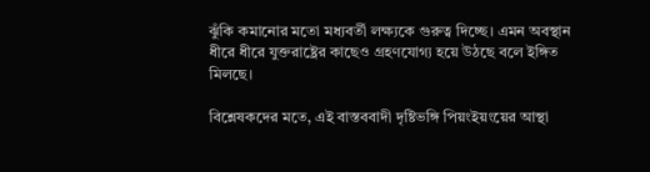ঝুঁকি কমানোর মতো মধ্যবর্তী লক্ষ্যকে গুরুত্ব দিচ্ছে। এমন অবস্থান ধীরে ধীরে যুক্তরাষ্ট্রের কাছেও গ্রহণযোগ্য হয়ে উঠছে বলে ইঙ্গিত মিলছে।

বিশ্লেষকদের মতে, এই বাস্তববাদী দৃষ্টিভঙ্গি পিয়ংইয়ংয়ের আস্থা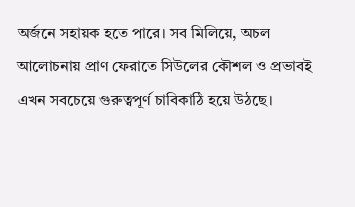অর্জনে সহায়ক হতে পারে। সব মিলিয়ে, অচল আলোচনায় প্রাণ ফেরাতে সিউলের কৌশল ও প্রভাবই এখন সবচেয়ে গুরুত্বপূর্ণ চাবিকাঠি হয়ে উঠছে।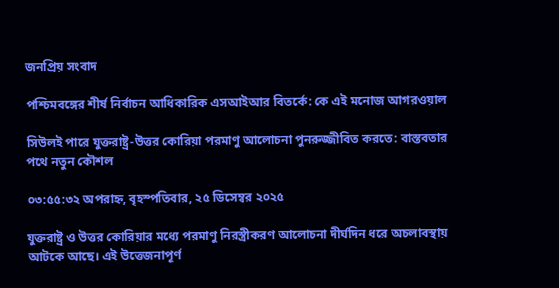জনপ্রিয় সংবাদ

পশ্চিমবঙ্গের শীর্ষ নির্বাচন আধিকারিক এসআইআর বিতর্কে: কে এই মনোজ আগরওয়াল

সিউলই পারে যুক্তরাষ্ট্র-উত্তর কোরিয়া পরমাণু আলোচনা পুনরুজ্জীবিত করতে: বাস্তবতার পথে নতুন কৌশল

০৩:৫৫:৩২ অপরাহ্ন, বৃহস্পতিবার, ২৫ ডিসেম্বর ২০২৫

যুক্তরাষ্ট্র ও উত্তর কোরিয়ার মধ্যে পরমাণু নিরস্ত্রীকরণ আলোচনা দীর্ঘদিন ধরে অচলাবস্থায় আটকে আছে। এই উত্তেজনাপূর্ণ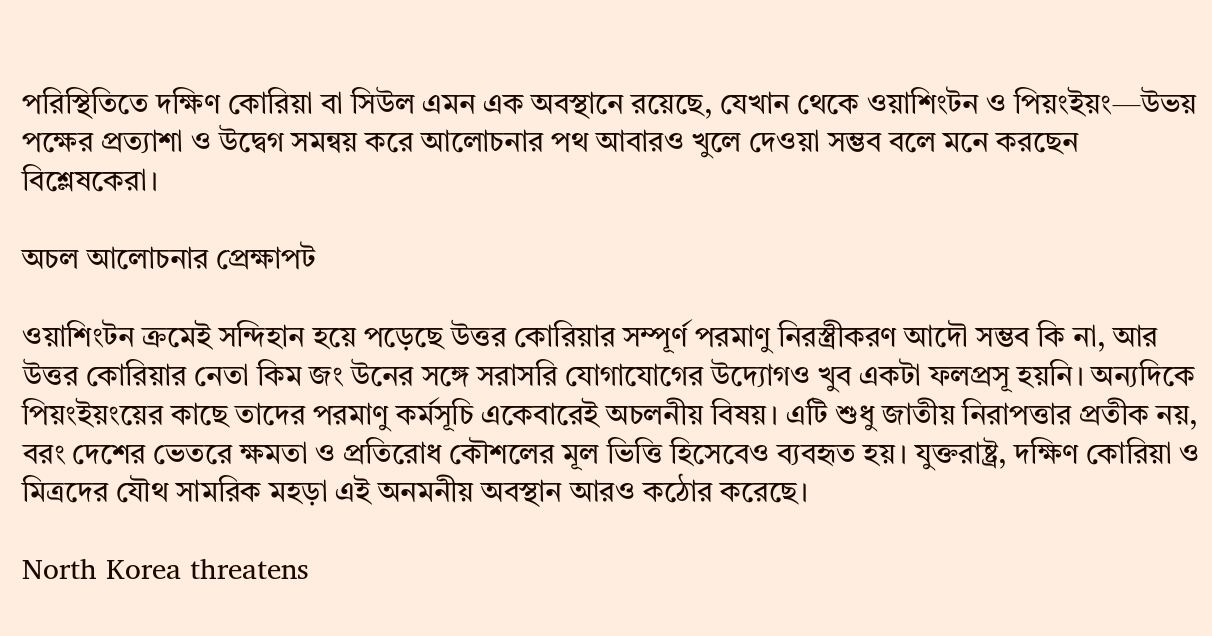পরিস্থিতিতে দক্ষিণ কোরিয়া বা সিউল এমন এক অবস্থানে রয়েছে, যেখান থেকে ওয়াশিংটন ও পিয়ংইয়ং—উভয় পক্ষের প্রত্যাশা ও উদ্বেগ সমন্বয় করে আলোচনার পথ আবারও খুলে দেওয়া সম্ভব বলে মনে করছেন বিশ্লেষকেরা।

অচল আলোচনার প্রেক্ষাপট

ওয়াশিংটন ক্রমেই সন্দিহান হয়ে পড়েছে উত্তর কোরিয়ার সম্পূর্ণ পরমাণু নিরস্ত্রীকরণ আদৌ সম্ভব কি না, আর উত্তর কোরিয়ার নেতা কিম জং উনের সঙ্গে সরাসরি যোগাযোগের উদ্যোগও খুব একটা ফলপ্রসূ হয়নি। অন্যদিকে পিয়ংইয়ংয়ের কাছে তাদের পরমাণু কর্মসূচি একেবারেই অচলনীয় বিষয়। এটি শুধু জাতীয় নিরাপত্তার প্রতীক নয়, বরং দেশের ভেতরে ক্ষমতা ও প্রতিরোধ কৌশলের মূল ভিত্তি হিসেবেও ব্যবহৃত হয়। যুক্তরাষ্ট্র, দক্ষিণ কোরিয়া ও মিত্রদের যৌথ সামরিক মহড়া এই অনমনীয় অবস্থান আরও কঠোর করেছে।

North Korea threatens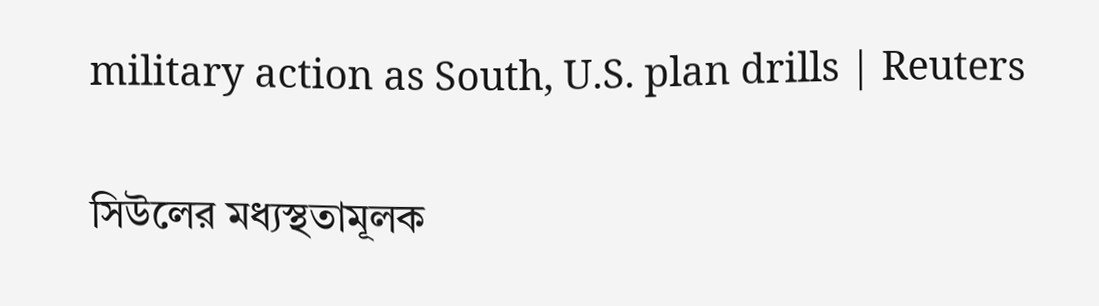military action as South, U.S. plan drills | Reuters

সিউলের মধ্যস্থতামূলক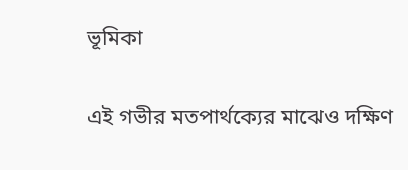ভূমিকা

এই গভীর মতপার্থক্যের মাঝেও দক্ষিণ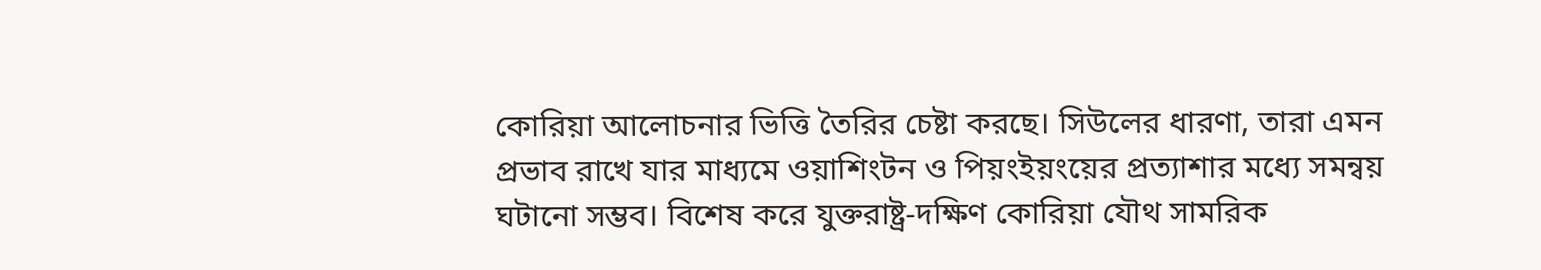কোরিয়া আলোচনার ভিত্তি তৈরির চেষ্টা করছে। সিউলের ধারণা, তারা এমন প্রভাব রাখে যার মাধ্যমে ওয়াশিংটন ও পিয়ংইয়ংয়ের প্রত্যাশার মধ্যে সমন্বয় ঘটানো সম্ভব। বিশেষ করে যুক্তরাষ্ট্র-দক্ষিণ কোরিয়া যৌথ সামরিক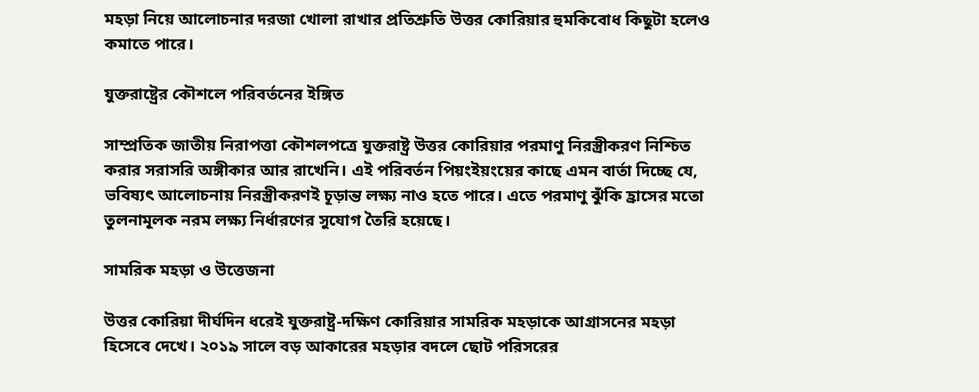মহড়া নিয়ে আলোচনার দরজা খোলা রাখার প্রতিশ্রুতি উত্তর কোরিয়ার হুমকিবোধ কিছুটা হলেও কমাতে পারে।

যুক্তরাষ্ট্রের কৌশলে পরিবর্তনের ইঙ্গিত

সাম্প্রতিক জাতীয় নিরাপত্তা কৌশলপত্রে যুক্তরাষ্ট্র উত্তর কোরিয়ার পরমাণু নিরস্ত্রীকরণ নিশ্চিত করার সরাসরি অঙ্গীকার আর রাখেনি। এই পরিবর্তন পিয়ংইয়ংয়ের কাছে এমন বার্তা দিচ্ছে যে, ভবিষ্যৎ আলোচনায় নিরস্ত্রীকরণই চূড়ান্ত লক্ষ্য নাও হতে পারে। এতে পরমাণু ঝুঁকি হ্রাসের মতো তুলনামূলক নরম লক্ষ্য নির্ধারণের সুযোগ তৈরি হয়েছে।

সামরিক মহড়া ও উত্তেজনা

উত্তর কোরিয়া দীর্ঘদিন ধরেই যুক্তরাষ্ট্র-দক্ষিণ কোরিয়ার সামরিক মহড়াকে আগ্রাসনের মহড়া হিসেবে দেখে। ২০১৯ সালে বড় আকারের মহড়ার বদলে ছোট পরিসরের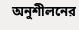অনুশীলনের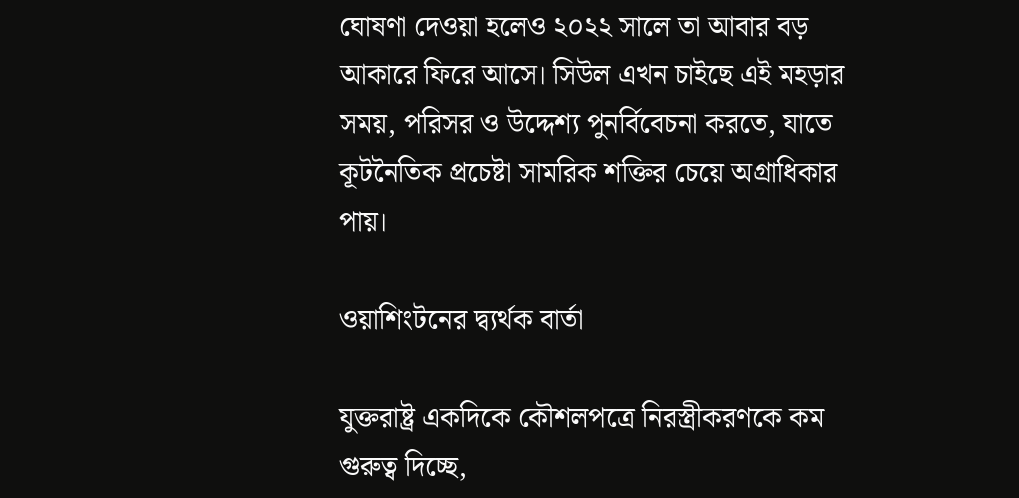ঘোষণা দেওয়া হলেও ২০২২ সালে তা আবার বড় আকারে ফিরে আসে। সিউল এখন চাইছে এই মহড়ার সময়, পরিসর ও উদ্দেশ্য পুনর্বিবেচনা করতে, যাতে কূটনৈতিক প্রচেষ্টা সামরিক শক্তির চেয়ে অগ্রাধিকার পায়।

ওয়াশিংটনের দ্ব্যর্থক বার্তা

যুক্তরাষ্ট্র একদিকে কৌশলপত্রে নিরস্ত্রীকরণকে কম গুরুত্ব দিচ্ছে,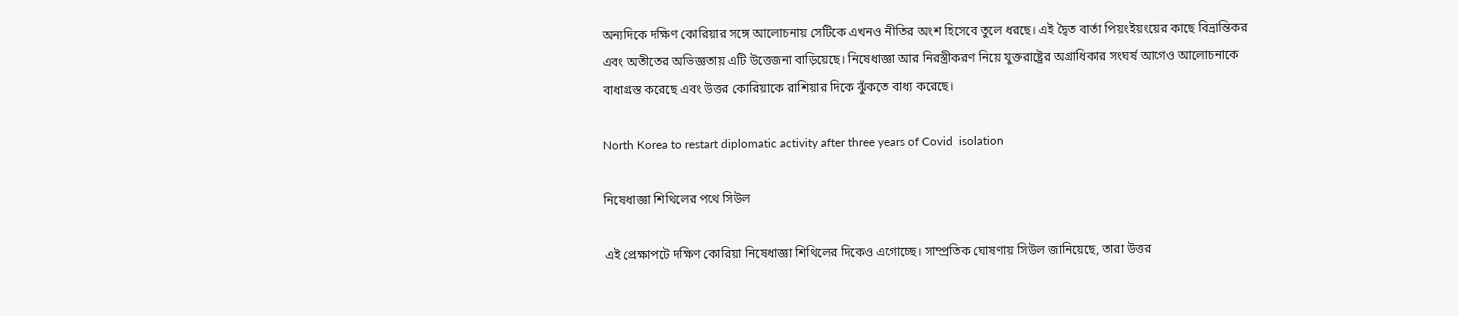অন্যদিকে দক্ষিণ কোরিয়ার সঙ্গে আলোচনায় সেটিকে এখনও নীতির অংশ হিসেবে তুলে ধরছে। এই দ্বৈত বার্তা পিয়ংইয়ংয়ের কাছে বিভ্রান্তিকর এবং অতীতের অভিজ্ঞতায় এটি উত্তেজনা বাড়িয়েছে। নিষেধাজ্ঞা আর নিরস্ত্রীকরণ নিয়ে যুক্তরাষ্ট্রের অগ্রাধিকার সংঘর্ষ আগেও আলোচনাকে বাধাগ্রস্ত করেছে এবং উত্তর কোরিয়াকে রাশিয়ার দিকে ঝুঁকতে বাধ্য করেছে।

North Korea to restart diplomatic activity after three years of Covid  isolation

নিষেধাজ্ঞা শিথিলের পথে সিউল

এই প্রেক্ষাপটে দক্ষিণ কোরিয়া নিষেধাজ্ঞা শিথিলের দিকেও এগোচ্ছে। সাম্প্রতিক ঘোষণায় সিউল জানিয়েছে, তারা উত্তর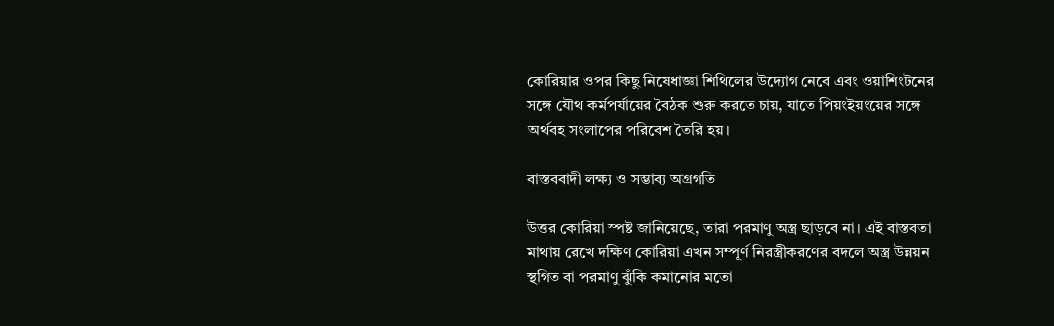কোরিয়ার ওপর কিছু নিষেধাজ্ঞা শিথিলের উদ্যোগ নেবে এবং ওয়াশিংটনের সঙ্গে যৌথ কর্মপর্যায়ের বৈঠক শুরু করতে চায়, যাতে পিয়ংইয়ংয়ের সঙ্গে অর্থবহ সংলাপের পরিবেশ তৈরি হয়।

বাস্তববাদী লক্ষ্য ও সম্ভাব্য অগ্রগতি

উত্তর কোরিয়া স্পষ্ট জানিয়েছে, তারা পরমাণু অস্ত্র ছাড়বে না। এই বাস্তবতা মাথায় রেখে দক্ষিণ কোরিয়া এখন সম্পূর্ণ নিরস্ত্রীকরণের বদলে অস্ত্র উন্নয়ন স্থগিত বা পরমাণু ঝুঁকি কমানোর মতো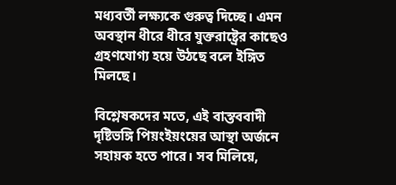মধ্যবর্তী লক্ষ্যকে গুরুত্ব দিচ্ছে। এমন অবস্থান ধীরে ধীরে যুক্তরাষ্ট্রের কাছেও গ্রহণযোগ্য হয়ে উঠছে বলে ইঙ্গিত মিলছে।

বিশ্লেষকদের মতে, এই বাস্তববাদী দৃষ্টিভঙ্গি পিয়ংইয়ংয়ের আস্থা অর্জনে সহায়ক হতে পারে। সব মিলিয়ে,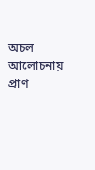অচল আলোচনায় প্রাণ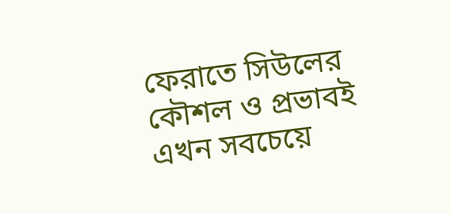ফেরাতে সিউলের কৌশল ও প্রভাবই এখন সবচেয়ে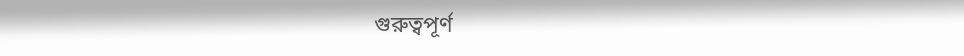গুরুত্বপূর্ণ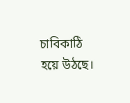চাবিকাঠি হয়ে উঠছে।